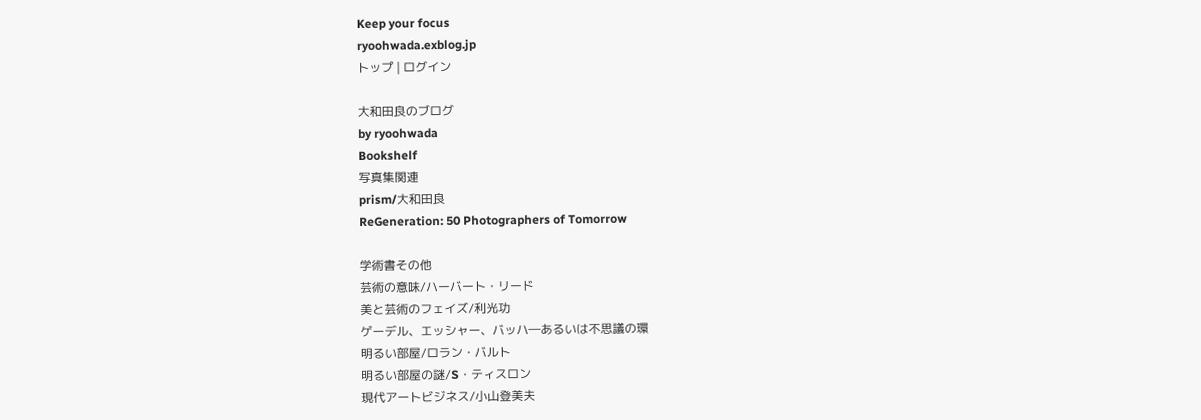Keep your focus
ryoohwada.exblog.jp
トップ | ログイン

大和田良のブログ
by ryoohwada
Bookshelf
写真集関連
prism/大和田良
ReGeneration: 50 Photographers of Tomorrow

学術書その他
芸術の意味/ハーバート・リード
美と芸術のフェイズ/利光功
ゲーデル、エッシャー、バッハ―あるいは不思議の環
明るい部屋/ロラン・バルト
明るい部屋の謎/S・ティスロン
現代アートビジネス/小山登美夫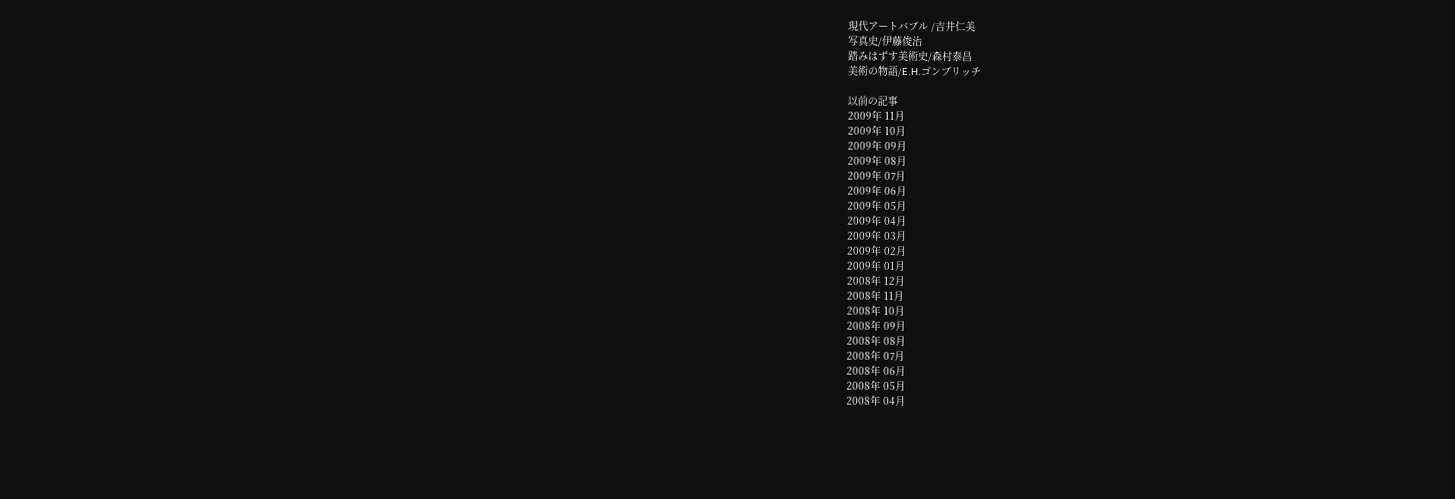現代アートバブル /吉井仁美
写真史/伊藤俊治
踏みはずす美術史/森村泰昌
美術の物語/E.H.ゴンブリッチ

以前の記事
2009年 11月
2009年 10月
2009年 09月
2009年 08月
2009年 07月
2009年 06月
2009年 05月
2009年 04月
2009年 03月
2009年 02月
2009年 01月
2008年 12月
2008年 11月
2008年 10月
2008年 09月
2008年 08月
2008年 07月
2008年 06月
2008年 05月
2008年 04月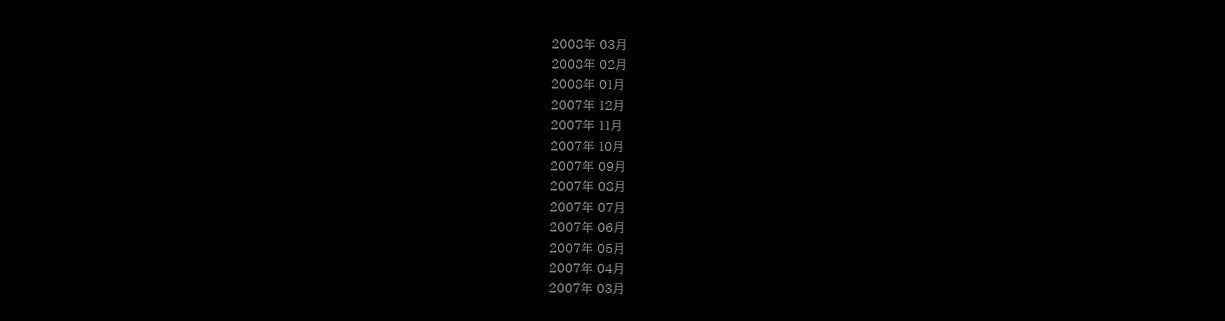2008年 03月
2008年 02月
2008年 01月
2007年 12月
2007年 11月
2007年 10月
2007年 09月
2007年 08月
2007年 07月
2007年 06月
2007年 05月
2007年 04月
2007年 03月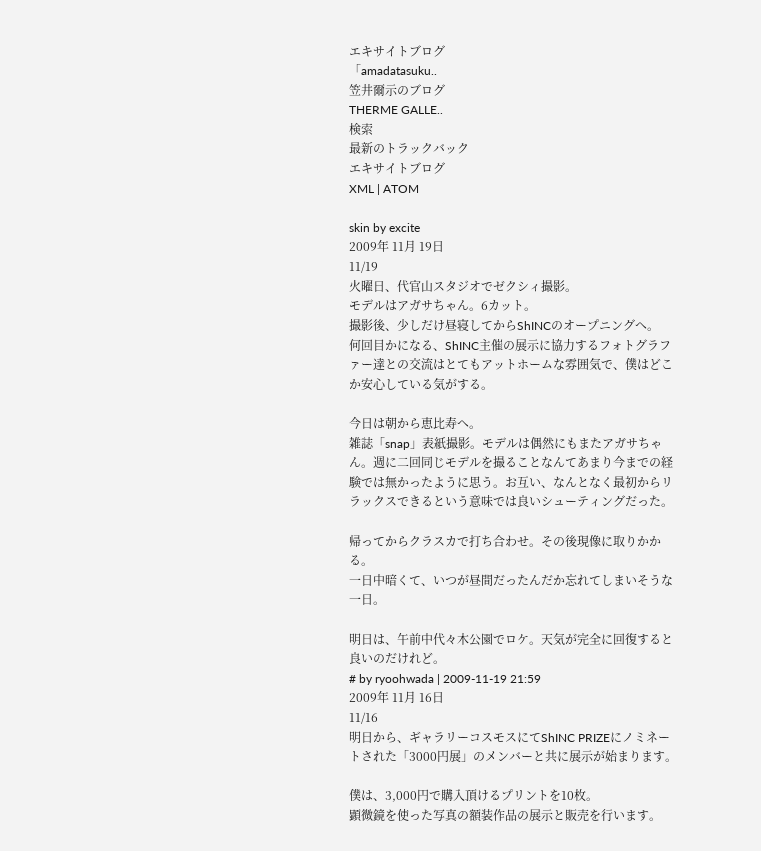エキサイトブログ
「amadatasuku..
笠井爾示のブログ
THERME GALLE..
検索
最新のトラックバック
エキサイトブログ
XML | ATOM

skin by excite
2009年 11月 19日
11/19
火曜日、代官山スタジオでゼクシィ撮影。
モデルはアガサちゃん。6カット。
撮影後、少しだけ昼寝してからShINCのオープニングへ。
何回目かになる、ShINC主催の展示に協力するフォトグラファー達との交流はとてもアットホームな雰囲気で、僕はどこか安心している気がする。

今日は朝から恵比寿へ。
雑誌「snap」表紙撮影。モデルは偶然にもまたアガサちゃん。週に二回同じモデルを撮ることなんてあまり今までの経験では無かったように思う。お互い、なんとなく最初からリラックスできるという意味では良いシューティングだった。

帰ってからクラスカで打ち合わせ。その後現像に取りかかる。
一日中暗くて、いつが昼間だったんだか忘れてしまいそうな一日。

明日は、午前中代々木公園でロケ。天気が完全に回復すると良いのだけれど。
# by ryoohwada | 2009-11-19 21:59
2009年 11月 16日
11/16
明日から、ギャラリーコスモスにてShINC PRIZEにノミネートされた「3000円展」のメンバーと共に展示が始まります。

僕は、3,000円で購入頂けるプリントを10枚。
顕微鏡を使った写真の額装作品の展示と販売を行います。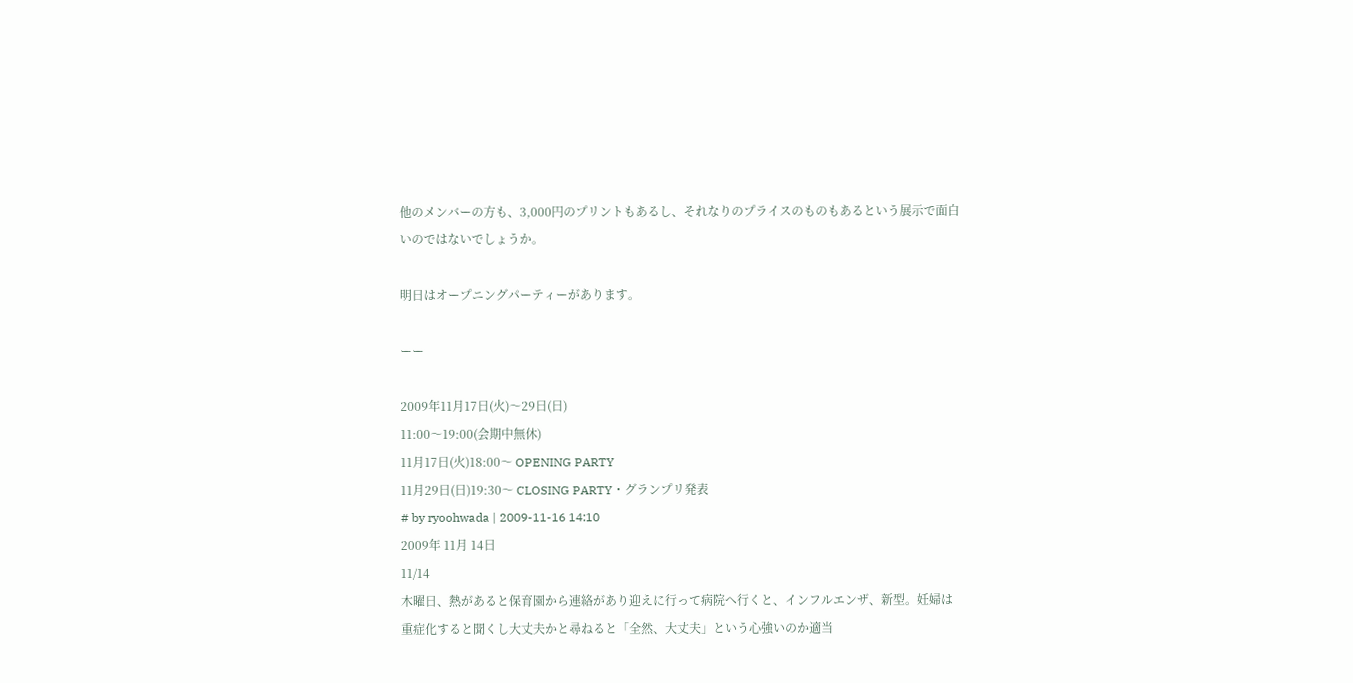他のメンバーの方も、3,000円のプリントもあるし、それなりのプライスのものもあるという展示で面白いのではないでしょうか。

明日はオープニングパーティーがあります。

ーー

2009年11月17日(火)〜29日(日)
11:00〜19:00(会期中無休)
11月17日(火)18:00〜 OPENING PARTY
11月29日(日)19:30〜 CLOSING PARTY・グランプリ発表
# by ryoohwada | 2009-11-16 14:10
2009年 11月 14日
11/14
木曜日、熱があると保育園から連絡があり迎えに行って病院へ行くと、インフルエンザ、新型。妊婦は重症化すると聞くし大丈夫かと尋ねると「全然、大丈夫」という心強いのか適当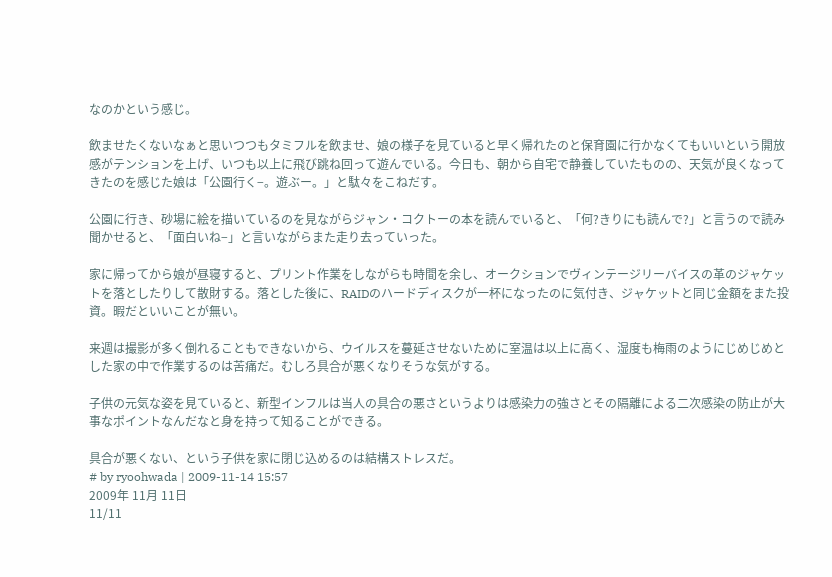なのかという感じ。

飲ませたくないなぁと思いつつもタミフルを飲ませ、娘の様子を見ていると早く帰れたのと保育園に行かなくてもいいという開放感がテンションを上げ、いつも以上に飛び跳ね回って遊んでいる。今日も、朝から自宅で静養していたものの、天気が良くなってきたのを感じた娘は「公園行く−。遊ぶー。」と駄々をこねだす。

公園に行き、砂場に絵を描いているのを見ながらジャン・コクトーの本を読んでいると、「何?きりにも読んで?」と言うので読み聞かせると、「面白いね−」と言いながらまた走り去っていった。

家に帰ってから娘が昼寝すると、プリント作業をしながらも時間を余し、オークションでヴィンテージリーバイスの革のジャケットを落としたりして散財する。落とした後に、RAIDのハードディスクが一杯になったのに気付き、ジャケットと同じ金額をまた投資。暇だといいことが無い。

来週は撮影が多く倒れることもできないから、ウイルスを蔓延させないために室温は以上に高く、湿度も梅雨のようにじめじめとした家の中で作業するのは苦痛だ。むしろ具合が悪くなりそうな気がする。

子供の元気な姿を見ていると、新型インフルは当人の具合の悪さというよりは感染力の強さとその隔離による二次感染の防止が大事なポイントなんだなと身を持って知ることができる。

具合が悪くない、という子供を家に閉じ込めるのは結構ストレスだ。
# by ryoohwada | 2009-11-14 15:57
2009年 11月 11日
11/11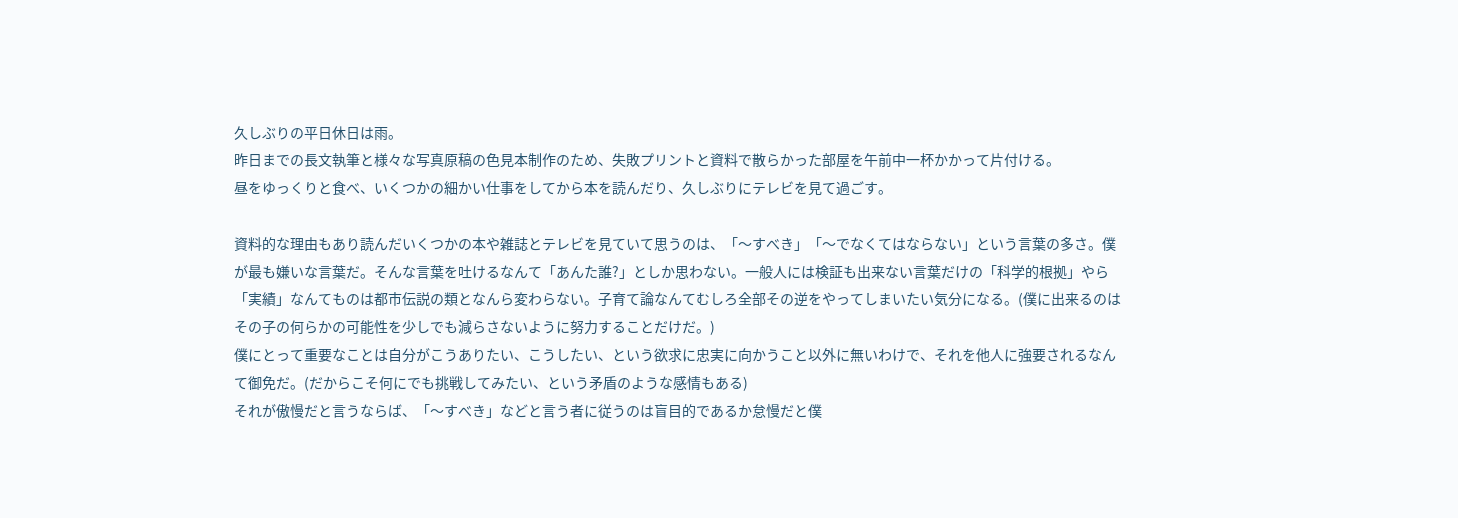久しぶりの平日休日は雨。
昨日までの長文執筆と様々な写真原稿の色見本制作のため、失敗プリントと資料で散らかった部屋を午前中一杯かかって片付ける。
昼をゆっくりと食べ、いくつかの細かい仕事をしてから本を読んだり、久しぶりにテレビを見て過ごす。

資料的な理由もあり読んだいくつかの本や雑誌とテレビを見ていて思うのは、「〜すべき」「〜でなくてはならない」という言葉の多さ。僕が最も嫌いな言葉だ。そんな言葉を吐けるなんて「あんた誰?」としか思わない。一般人には検証も出来ない言葉だけの「科学的根拠」やら「実績」なんてものは都市伝説の類となんら変わらない。子育て論なんてむしろ全部その逆をやってしまいたい気分になる。(僕に出来るのはその子の何らかの可能性を少しでも減らさないように努力することだけだ。)
僕にとって重要なことは自分がこうありたい、こうしたい、という欲求に忠実に向かうこと以外に無いわけで、それを他人に強要されるなんて御免だ。(だからこそ何にでも挑戦してみたい、という矛盾のような感情もある)
それが傲慢だと言うならば、「〜すべき」などと言う者に従うのは盲目的であるか怠慢だと僕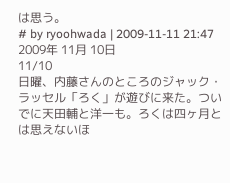は思う。
# by ryoohwada | 2009-11-11 21:47
2009年 11月 10日
11/10
日曜、内藤さんのところのジャック・ラッセル「ろく」が遊びに来た。ついでに天田輔と洋一も。ろくは四ヶ月とは思えないほ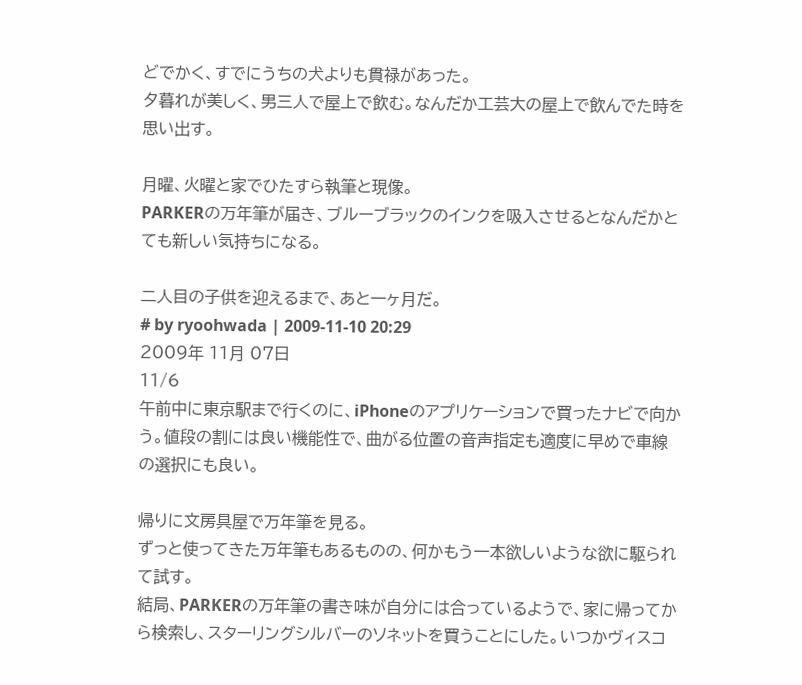どでかく、すでにうちの犬よりも貫禄があった。
夕暮れが美しく、男三人で屋上で飲む。なんだか工芸大の屋上で飲んでた時を思い出す。

月曜、火曜と家でひたすら執筆と現像。
PARKERの万年筆が届き、ブルーブラックのインクを吸入させるとなんだかとても新しい気持ちになる。

二人目の子供を迎えるまで、あと一ヶ月だ。
# by ryoohwada | 2009-11-10 20:29
2009年 11月 07日
11/6
午前中に東京駅まで行くのに、iPhoneのアプリケーションで買ったナビで向かう。値段の割には良い機能性で、曲がる位置の音声指定も適度に早めで車線の選択にも良い。

帰りに文房具屋で万年筆を見る。
ずっと使ってきた万年筆もあるものの、何かもう一本欲しいような欲に駆られて試す。
結局、PARKERの万年筆の書き味が自分には合っているようで、家に帰ってから検索し、スターリングシルバーのソネットを買うことにした。いつかヴィスコ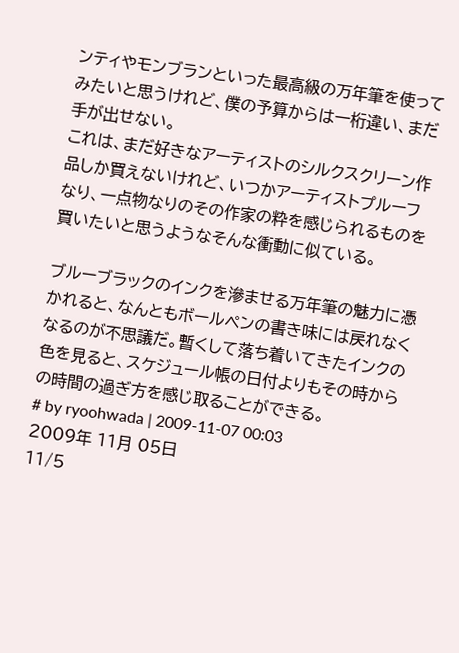ンティやモンブランといった最高級の万年筆を使ってみたいと思うけれど、僕の予算からは一桁違い、まだ手が出せない。
これは、まだ好きなアーティストのシルクスクリーン作品しか買えないけれど、いつかアーティストプルーフなり、一点物なりのその作家の粋を感じられるものを買いたいと思うようなそんな衝動に似ている。

ブルーブラックのインクを滲ませる万年筆の魅力に憑かれると、なんともボールペンの書き味には戻れなくなるのが不思議だ。暫くして落ち着いてきたインクの色を見ると、スケジュール帳の日付よりもその時からの時間の過ぎ方を感じ取ることができる。
# by ryoohwada | 2009-11-07 00:03
2009年 11月 05日
11/5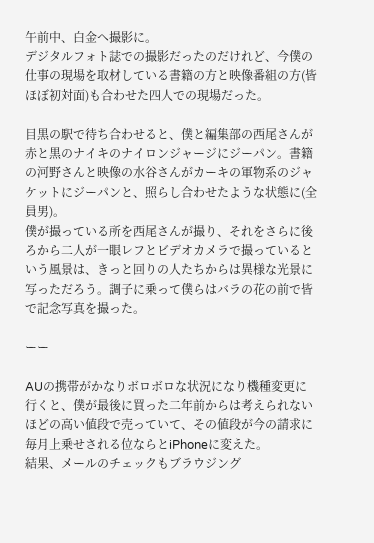午前中、白金へ撮影に。
デジタルフォト誌での撮影だったのだけれど、今僕の仕事の現場を取材している書籍の方と映像番組の方(皆ほぼ初対面)も合わせた四人での現場だった。

目黒の駅で待ち合わせると、僕と編集部の西尾さんが赤と黒のナイキのナイロンジャージにジーパン。書籍の河野さんと映像の水谷さんがカーキの軍物系のジャケットにジーパンと、照らし合わせたような状態に(全員男)。
僕が撮っている所を西尾さんが撮り、それをさらに後ろから二人が一眼レフとビデオカメラで撮っているという風景は、きっと回りの人たちからは異様な光景に写っただろう。調子に乗って僕らはバラの花の前で皆で記念写真を撮った。

ーー

AUの携帯がかなりボロボロな状況になり機種変更に行くと、僕が最後に買った二年前からは考えられないほどの高い値段で売っていて、その値段が今の請求に毎月上乗せされる位ならとiPhoneに変えた。
結果、メールのチェックもブラウジング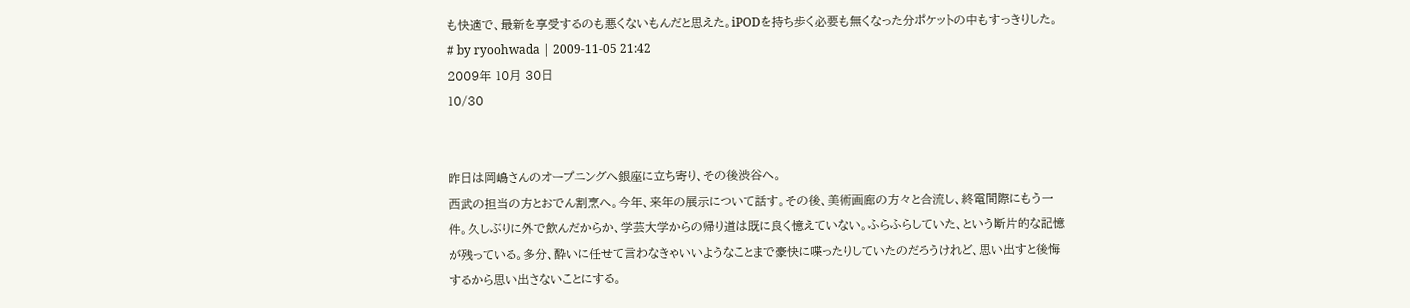も快適で、最新を享受するのも悪くないもんだと思えた。iPODを持ち歩く必要も無くなった分ポケットの中もすっきりした。
# by ryoohwada | 2009-11-05 21:42
2009年 10月 30日
10/30


昨日は岡嶋さんのオープニングへ銀座に立ち寄り、その後渋谷へ。
西武の担当の方とおでん割烹へ。今年、来年の展示について話す。その後、美術画廊の方々と合流し、終電間際にもう一件。久しぶりに外で飲んだからか、学芸大学からの帰り道は既に良く憶えていない。ふらふらしていた、という断片的な記憶が残っている。多分、酔いに任せて言わなきゃいいようなことまで豪快に喋ったりしていたのだろうけれど、思い出すと後悔するから思い出さないことにする。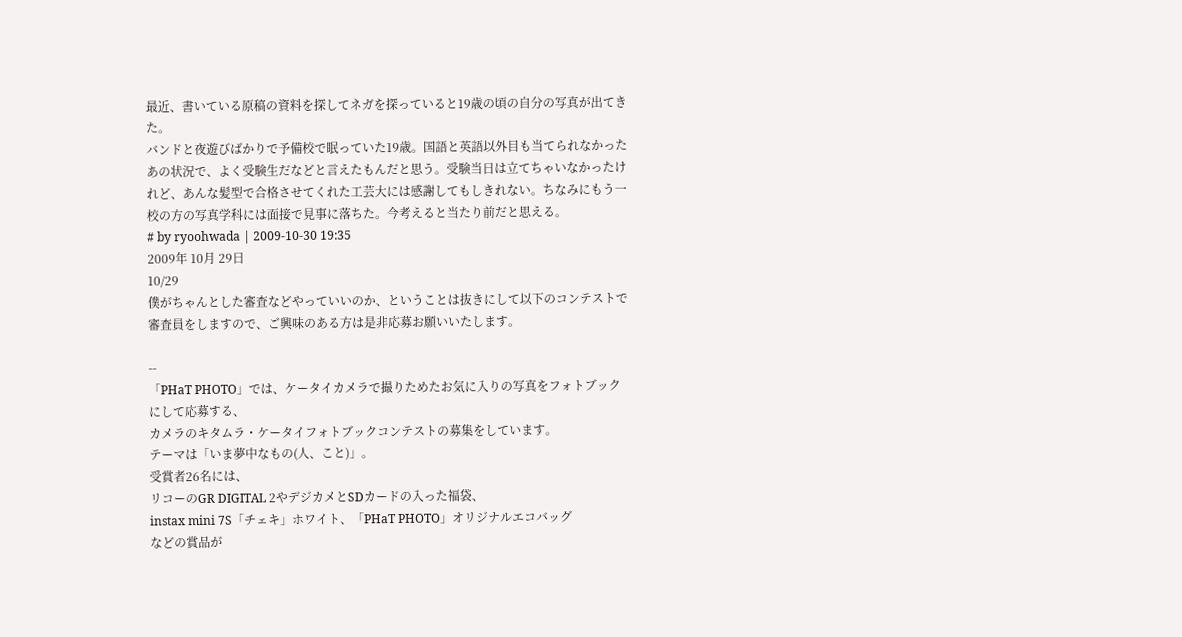最近、書いている原稿の資料を探してネガを探っていると19歳の頃の自分の写真が出てきた。
バンドと夜遊びばかりで予備校で眠っていた19歳。国語と英語以外目も当てられなかったあの状況で、よく受験生だなどと言えたもんだと思う。受験当日は立てちゃいなかったけれど、あんな髪型で合格させてくれた工芸大には感謝してもしきれない。ちなみにもう一校の方の写真学科には面接で見事に落ちた。今考えると当たり前だと思える。
# by ryoohwada | 2009-10-30 19:35
2009年 10月 29日
10/29
僕がちゃんとした審査などやっていいのか、ということは抜きにして以下のコンテストで審査員をしますので、ご興味のある方は是非応募お願いいたします。

--
「PHaT PHOTO」では、ケータイカメラで撮りためたお気に入りの写真をフォトブック
にして応募する、
カメラのキタムラ・ケータイフォトブックコンテストの募集をしています。
テーマは「いま夢中なもの(人、こと)」。
受賞者26名には、
リコーのGR DIGITAL 2やデジカメとSDカードの入った福袋、
instax mini 7S「チェキ」ホワイト、「PHaT PHOTO」オリジナルエコバッグ
などの賞品が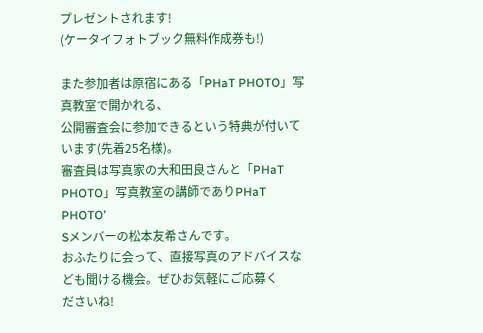プレゼントされます!
(ケータイフォトブック無料作成券も!)

また参加者は原宿にある「PHaT PHOTO」写真教室で開かれる、
公開審査会に参加できるという特典が付いています(先着25名様)。
審査員は写真家の大和田良さんと「PHaT PHOTO」写真教室の講師でありPHaT PHOTO’
Sメンバーの松本友希さんです。
おふたりに会って、直接写真のアドバイスなども聞ける機会。ぜひお気軽にご応募く
ださいね!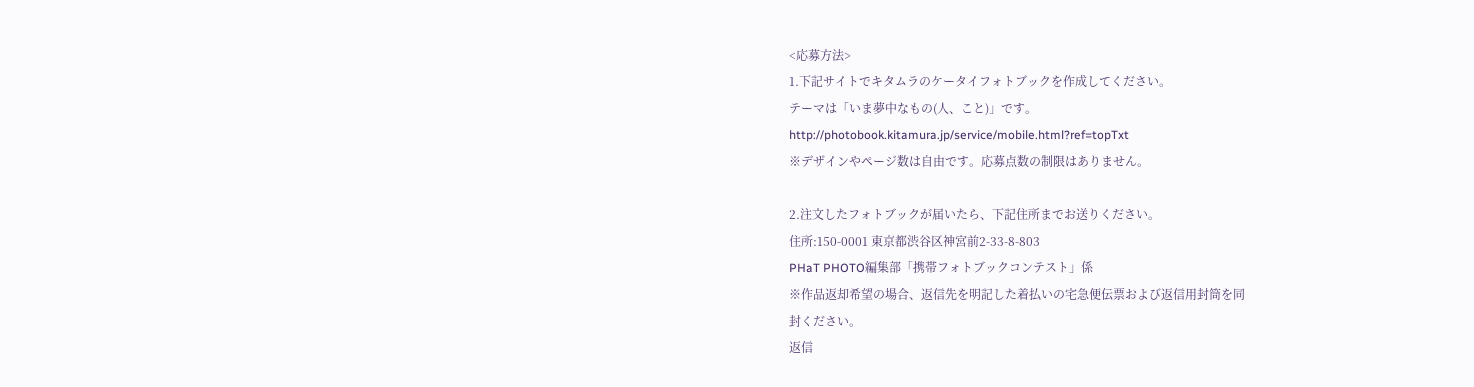<応募方法>
1.下記サイトでキタムラのケータイフォトブックを作成してください。
テーマは「いま夢中なもの(人、こと)」です。
http://photobook.kitamura.jp/service/mobile.html?ref=topTxt
※デザインやページ数は自由です。応募点数の制限はありません。

2.注文したフォトブックが届いたら、下記住所までお送りください。
住所:150-0001 東京都渋谷区神宮前2-33-8-803
PHaT PHOTO編集部「携帯フォトブックコンテスト」係
※作品返却希望の場合、返信先を明記した着払いの宅急便伝票および返信用封筒を同
封ください。
返信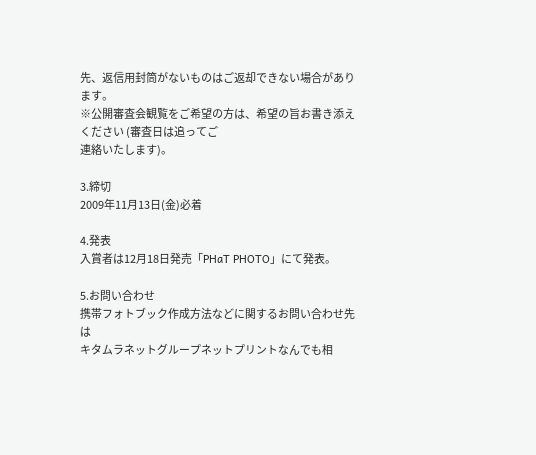先、返信用封筒がないものはご返却できない場合があります。
※公開審査会観覧をご希望の方は、希望の旨お書き添えください (審査日は追ってご
連絡いたします)。

3.締切
2009年11月13日(金)必着

4.発表
入賞者は12月18日発売「PHaT PHOTO」にて発表。

5.お問い合わせ
携帯フォトブック作成方法などに関するお問い合わせ先は
キタムラネットグループネットプリントなんでも相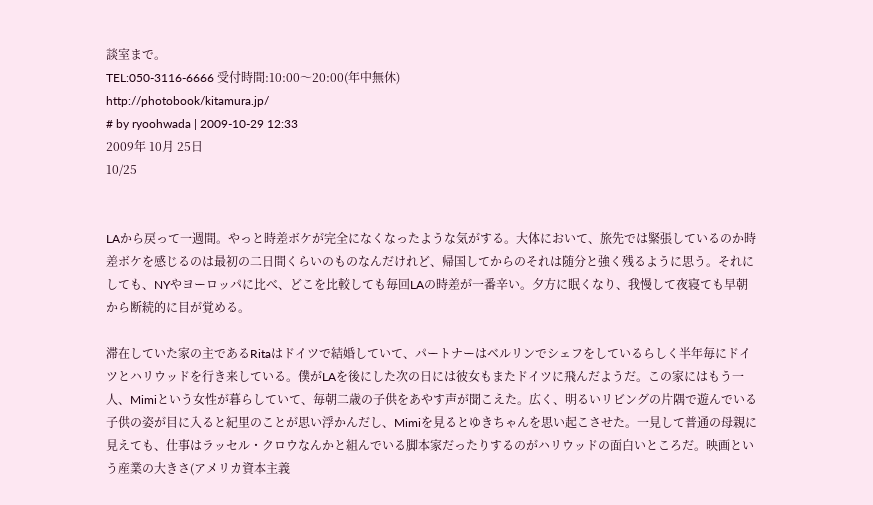談室まで。
TEL:050-3116-6666 受付時間:10:00〜20:00(年中無休)
http://photobook/kitamura.jp/
# by ryoohwada | 2009-10-29 12:33
2009年 10月 25日
10/25


LAから戻って一週間。やっと時差ボケが完全になくなったような気がする。大体において、旅先では緊張しているのか時差ボケを感じるのは最初の二日間くらいのものなんだけれど、帰国してからのそれは随分と強く残るように思う。それにしても、NYやヨーロッパに比べ、どこを比較しても毎回LAの時差が一番辛い。夕方に眠くなり、我慢して夜寝ても早朝から断続的に目が覚める。

滞在していた家の主であるRitaはドイツで結婚していて、パートナーはベルリンでシェフをしているらしく半年毎にドイツとハリウッドを行き来している。僕がLAを後にした次の日には彼女もまたドイツに飛んだようだ。この家にはもう一人、Mimiという女性が暮らしていて、毎朝二歳の子供をあやす声が聞こえた。広く、明るいリビングの片隅で遊んでいる子供の姿が目に入ると紀里のことが思い浮かんだし、Mimiを見るとゆきちゃんを思い起こさせた。一見して普通の母親に見えても、仕事はラッセル・クロウなんかと組んでいる脚本家だったりするのがハリウッドの面白いところだ。映画という産業の大きさ(アメリカ資本主義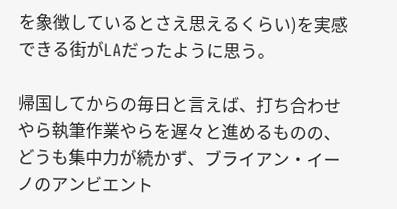を象徴しているとさえ思えるくらい)を実感できる街がLAだったように思う。

帰国してからの毎日と言えば、打ち合わせやら執筆作業やらを遅々と進めるものの、どうも集中力が続かず、ブライアン・イーノのアンビエント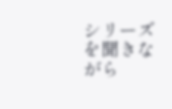シリーズを聞きながら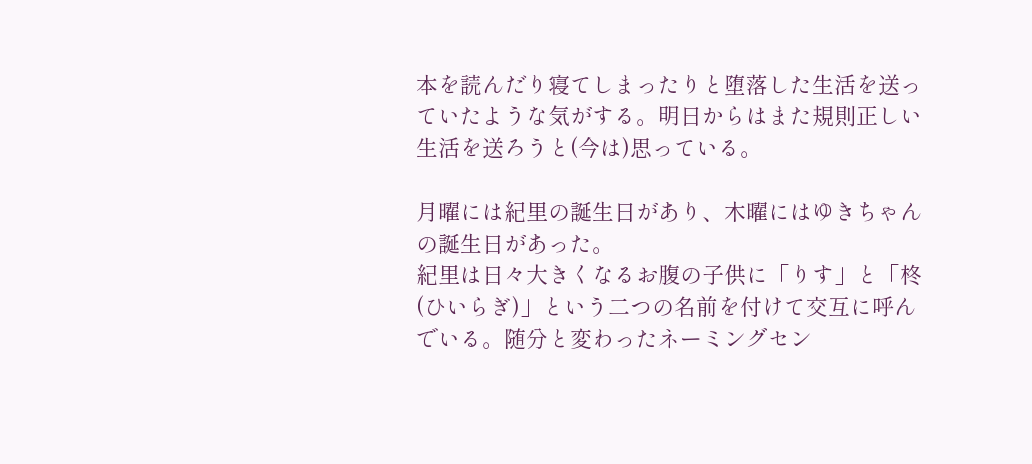本を読んだり寝てしまったりと堕落した生活を送っていたような気がする。明日からはまた規則正しい生活を送ろうと(今は)思っている。

月曜には紀里の誕生日があり、木曜にはゆきちゃんの誕生日があった。
紀里は日々大きくなるお腹の子供に「りす」と「柊(ひいらぎ)」という二つの名前を付けて交互に呼んでいる。随分と変わったネーミングセン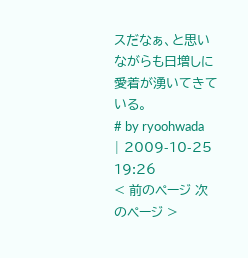スだなぁ、と思いながらも日増しに愛着が湧いてきている。
# by ryoohwada | 2009-10-25 19:26
< 前のページ 次のページ >